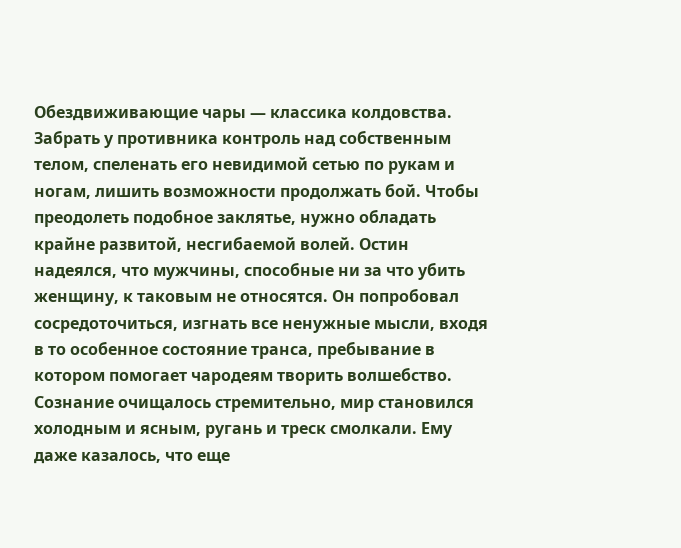Обездвиживающие чары — классика колдовства. Забрать у противника контроль над собственным телом, спеленать его невидимой сетью по рукам и ногам, лишить возможности продолжать бой. Чтобы преодолеть подобное заклятье, нужно обладать крайне развитой, несгибаемой волей. Остин надеялся, что мужчины, способные ни за что убить женщину, к таковым не относятся. Он попробовал сосредоточиться, изгнать все ненужные мысли, входя в то особенное состояние транса, пребывание в котором помогает чародеям творить волшебство. Сознание очищалось стремительно, мир становился холодным и ясным, ругань и треск смолкали. Ему даже казалось, что еще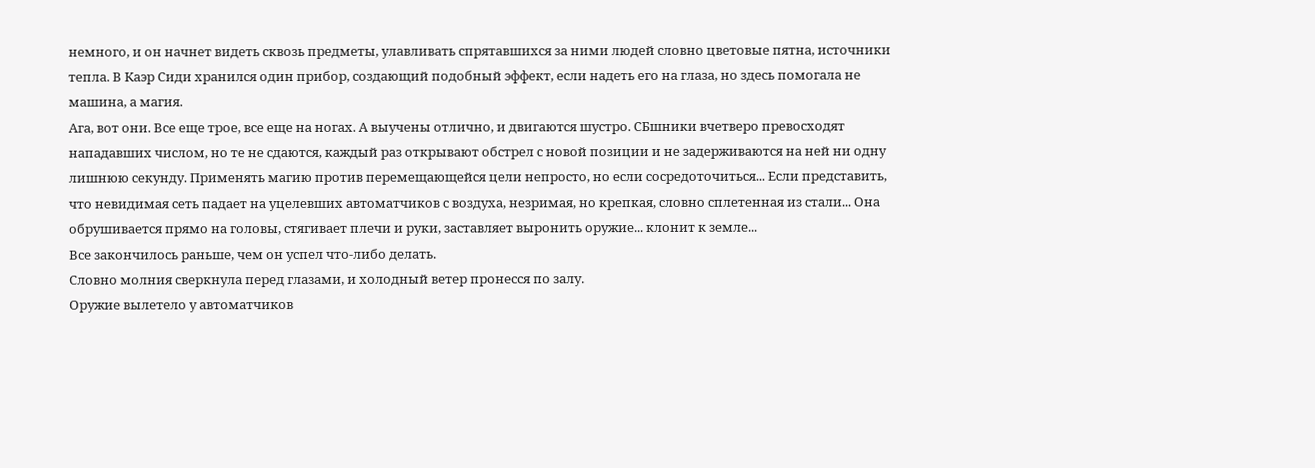немного, и он начнет видеть сквозь предметы, улавливать спрятавшихся за ними людей словно цветовые пятна, источники тепла. В Каэр Сиди хранился один прибор, создающий подобный эффект, если надеть его на глаза, но здесь помогала не машина, а магия.
Ага, вот они. Все еще трое, все еще на ногах. А выучены отлично, и двигаются шустро. СБшники вчетверо превосходят нападавших числом, но те не сдаются, каждый раз открывают обстрел с новой позиции и не задерживаются на ней ни одну лишнюю секунду. Применять магию против перемещающейся цели непросто, но если сосредоточиться... Если представить, что невидимая сеть падает на уцелевших автоматчиков с воздуха, незримая, но крепкая, словно сплетенная из стали... Она обрушивается прямо на головы, стягивает плечи и руки, заставляет выронить оружие... клонит к земле...
Все закончилось раньше, чем он успел что-либо делать.
Словно молния сверкнула перед глазами, и холодный ветер пронесся по залу.
Оружие вылетело у автоматчиков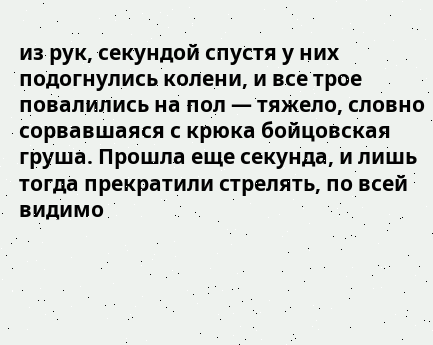из рук, секундой спустя у них подогнулись колени, и все трое повалились на пол — тяжело, словно сорвавшаяся с крюка бойцовская груша. Прошла еще секунда, и лишь тогда прекратили стрелять, по всей видимо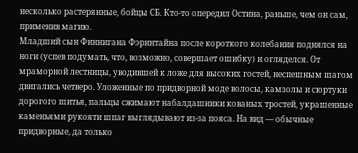несколько растерянные, бойцы СБ. Кто-то опередил Остина, раньше, чем он сам, применив магию.
Младший сын Финнигана Фэринтайна после короткого колебания поднялся на ноги (успев подумать, что, возможно, совершает ошибку) и огляделся. От мраморной лестницы, уводившей к ложе для высоких гостей, неспешным шагом двигались четверо. Уложенные по придворной моде волосы, камзолы и сюртуки дорогого шитья, пальцы сжимают набалдашники кованых тростей, украшенные каменьями рукояти шпаг выглядывают из-за пояса. На вид — обычные придворные, да только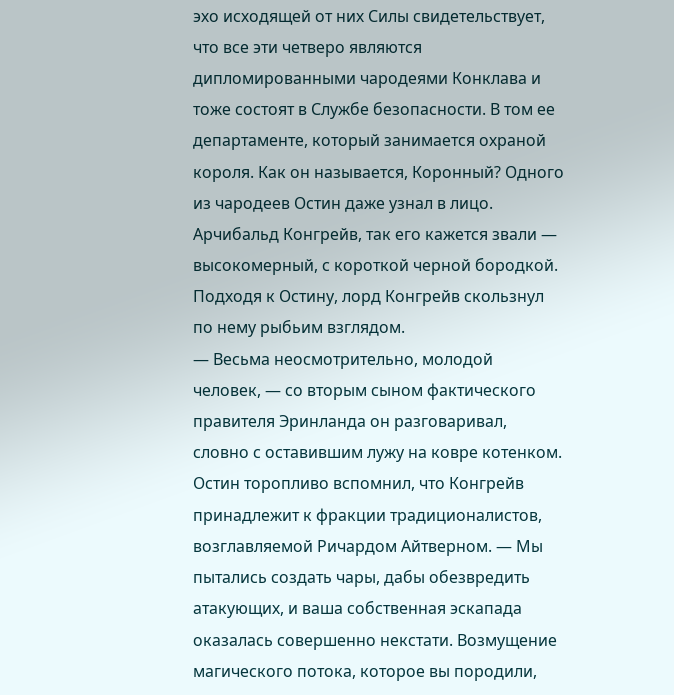эхо исходящей от них Силы свидетельствует, что все эти четверо являются дипломированными чародеями Конклава и тоже состоят в Службе безопасности. В том ее департаменте, который занимается охраной короля. Как он называется, Коронный? Одного из чародеев Остин даже узнал в лицо. Арчибальд Конгрейв, так его кажется звали — высокомерный, с короткой черной бородкой.
Подходя к Остину, лорд Конгрейв скользнул по нему рыбьим взглядом.
— Весьма неосмотрительно, молодой человек, — со вторым сыном фактического правителя Эринланда он разговаривал, словно с оставившим лужу на ковре котенком. Остин торопливо вспомнил, что Конгрейв принадлежит к фракции традиционалистов, возглавляемой Ричардом Айтверном. — Мы пытались создать чары, дабы обезвредить атакующих, и ваша собственная эскапада оказалась совершенно некстати. Возмущение магического потока, которое вы породили,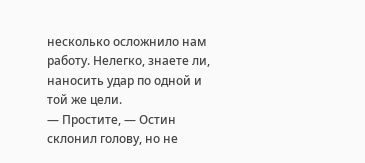несколько осложнило нам работу. Нелегко, знаете ли, наносить удар по одной и той же цели.
— Простите, — Остин склонил голову, но не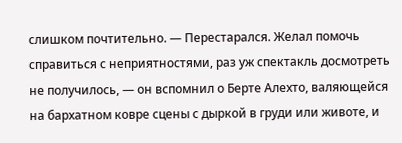слишком почтительно. — Перестарался. Желал помочь справиться с неприятностями, раз уж спектакль досмотреть не получилось, — он вспомнил о Берте Алехто, валяющейся на бархатном ковре сцены с дыркой в груди или животе, и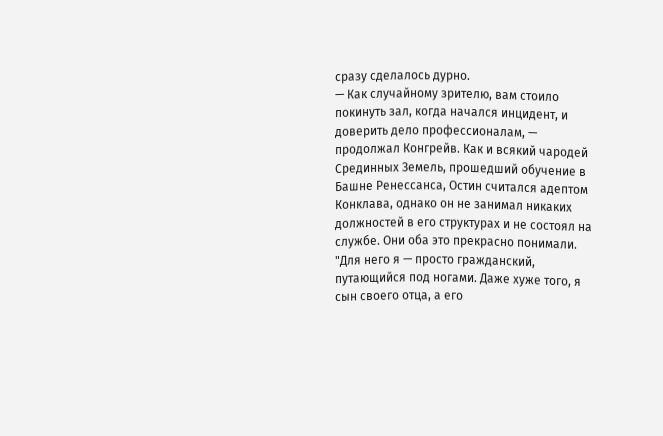сразу сделалось дурно.
— Как случайному зрителю, вам стоило покинуть зал, когда начался инцидент, и доверить дело профессионалам, — продолжал Конгрейв. Как и всякий чародей Срединных Земель, прошедший обучение в Башне Ренессанса, Остин считался адептом Конклава, однако он не занимал никаких должностей в его структурах и не состоял на службе. Они оба это прекрасно понимали. "Для него я — просто гражданский, путающийся под ногами. Даже хуже того, я сын своего отца, а его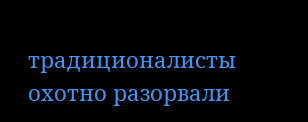традиционалисты охотно разорвали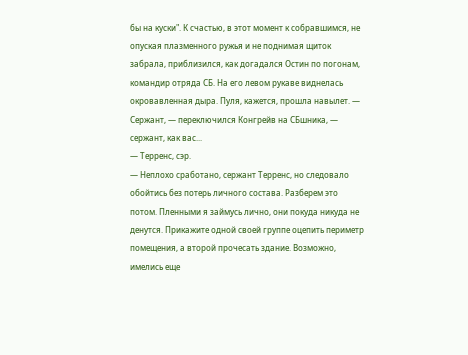бы на куски". К счастью, в этот момент к собравшимся, не опуская плазменного ружья и не поднимая щиток забрала, приблизился, как догадался Остин по погонам, командир отряда СБ. На его левом рукаве виднелась окровавленная дыра. Пуля, кажется, прошла навылет. — Сержант, — переключился Конгрейв на СБшника, — сержант, как вас...
— Терренс, сэр.
— Неплохо сработано, сержант Терренс, но следовало обойтись без потерь личного состава. Разберем это потом. Пленными я займусь лично, они покуда никуда не денутся. Прикажите одной своей группе оцепить периметр помещения, а второй прочесать здание. Возможно, имелись еще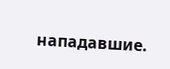нападавшие.